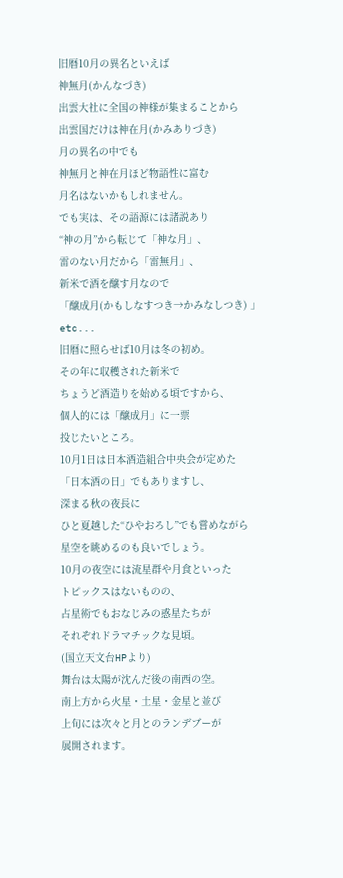旧暦10月の異名といえば
神無月(かんなづき)
出雲大社に全国の神様が集まることから
出雲国だけは神在月(かみありづき)
月の異名の中でも
神無月と神在月ほど物語性に富む
月名はないかもしれません。
でも実は、その語源には諸説あり
“神の月”から転じて「神な月」、
雷のない月だから「雷無月」、
新米で酒を醸す月なので
「醸成月(かもしなすつき→かみなしつき) 」
etc...
旧暦に照らせば10月は冬の初め。
その年に収穫された新米で
ちょうど酒造りを始める頃ですから、
個人的には「醸成月」に一票
投じたいところ。
10月1日は日本酒造組合中央会が定めた
「日本酒の日」でもありますし、
深まる秋の夜長に
ひと夏越した“ひやおろし”でも嘗めながら
星空を眺めるのも良いでしょう。
10月の夜空には流星群や月食といった
トピックスはないものの、
占星術でもおなじみの惑星たちが
それぞれドラマチックな見頃。
(国立天文台HPより)
舞台は太陽が沈んだ後の南西の空。
南上方から火星・土星・金星と並び
上旬には次々と月とのランデブーが
展開されます。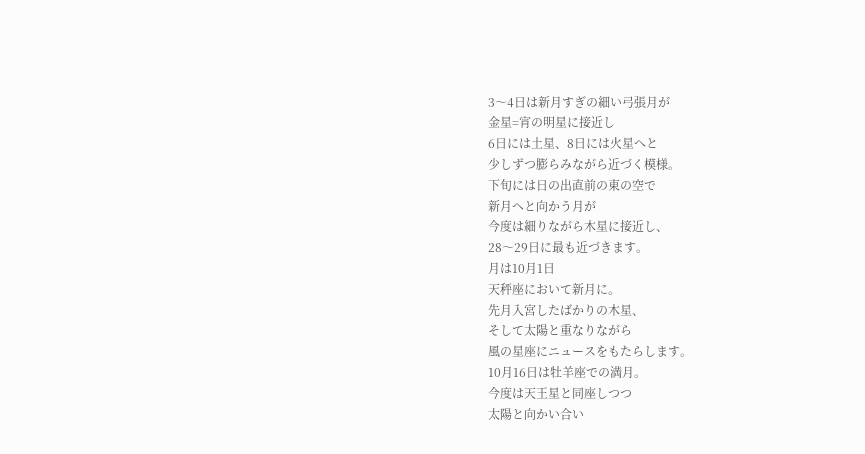3〜4日は新月すぎの細い弓張月が
金星=宵の明星に接近し
6日には土星、8日には火星へと
少しずつ膨らみながら近づく模様。
下旬には日の出直前の東の空で
新月へと向かう月が
今度は細りながら木星に接近し、
28〜29日に最も近づきます。
月は10月1日
天秤座において新月に。
先月入宮したばかりの木星、
そして太陽と重なりながら
風の星座にニュースをもたらします。
10月16日は牡羊座での満月。
今度は天王星と同座しつつ
太陽と向かい合い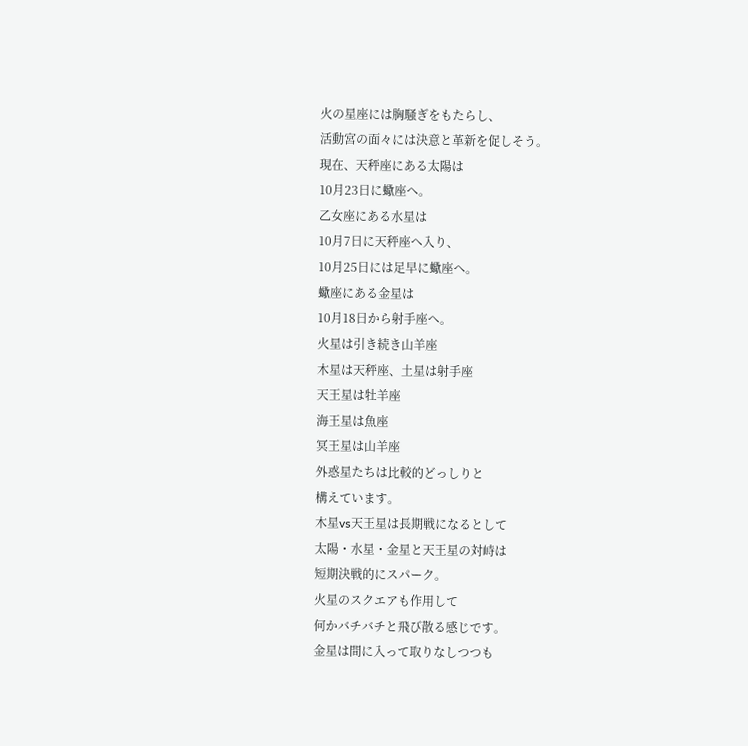火の星座には胸騒ぎをもたらし、
活動宮の面々には決意と革新を促しそう。
現在、天秤座にある太陽は
10月23日に蠍座へ。
乙女座にある水星は
10月7日に天秤座へ入り、
10月25日には足早に蠍座へ。
蠍座にある金星は
10月18日から射手座へ。
火星は引き続き山羊座
木星は天秤座、土星は射手座
天王星は牡羊座
海王星は魚座
冥王星は山羊座
外惑星たちは比較的どっしりと
構えています。
木星vs天王星は長期戦になるとして
太陽・水星・金星と天王星の対峙は
短期決戦的にスパーク。
火星のスクエアも作用して
何かバチバチと飛び散る感じです。
金星は間に入って取りなしつつも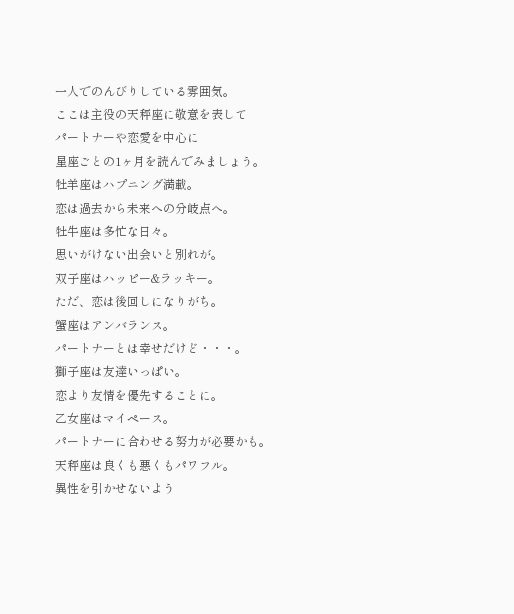一人でのんびりしている雰囲気。
ここは主役の天秤座に敬意を表して
パートナーや恋愛を中心に
星座ごとの1ヶ月を読んでみましょう。
牡羊座はハプニング満載。
恋は過去から未来への分岐点へ。
牡牛座は多忙な日々。
思いがけない出会いと別れが。
双子座はハッピー&ラッキー。
ただ、恋は後回しになりがち。
蟹座はアンバランス。
パートナーとは幸せだけど・・・。
獅子座は友達いっぱい。
恋より友情を優先することに。
乙女座はマイペース。
パートナーに合わせる努力が必要かも。
天秤座は良くも悪くもパワフル。
異性を引かせないよう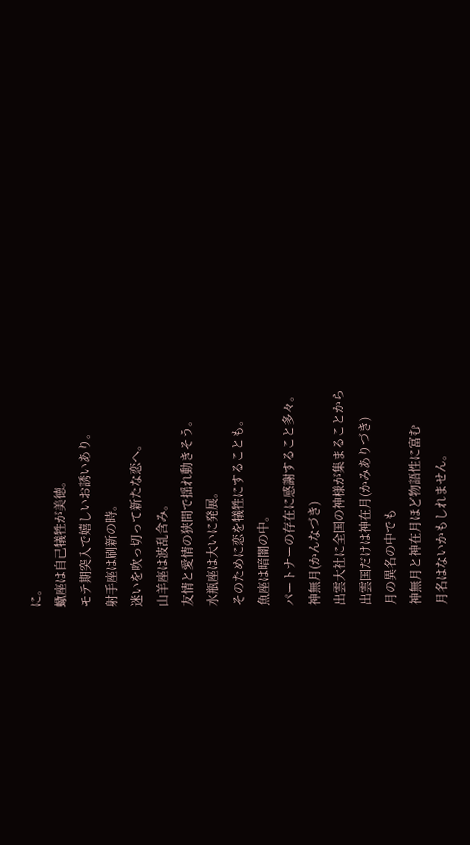に。
蠍座は自己犠牲が美徳。
モテ期突入で嬉しいお誘いあり。
射手座は刷新の時。
迷いを吹っ切って新たな恋へ。
山羊座は波乱含み。
友情と愛情の狭間で揺れ動きそう。
水瓶座は大いに発展。
そのために恋を犠牲にすることも。
魚座は暗闇の中。
パートナーの存在に感謝すること多々。
神無月(かんなづき)
出雲大社に全国の神様が集まることから
出雲国だけは神在月(かみありづき)
月の異名の中でも
神無月と神在月ほど物語性に富む
月名はないかもしれません。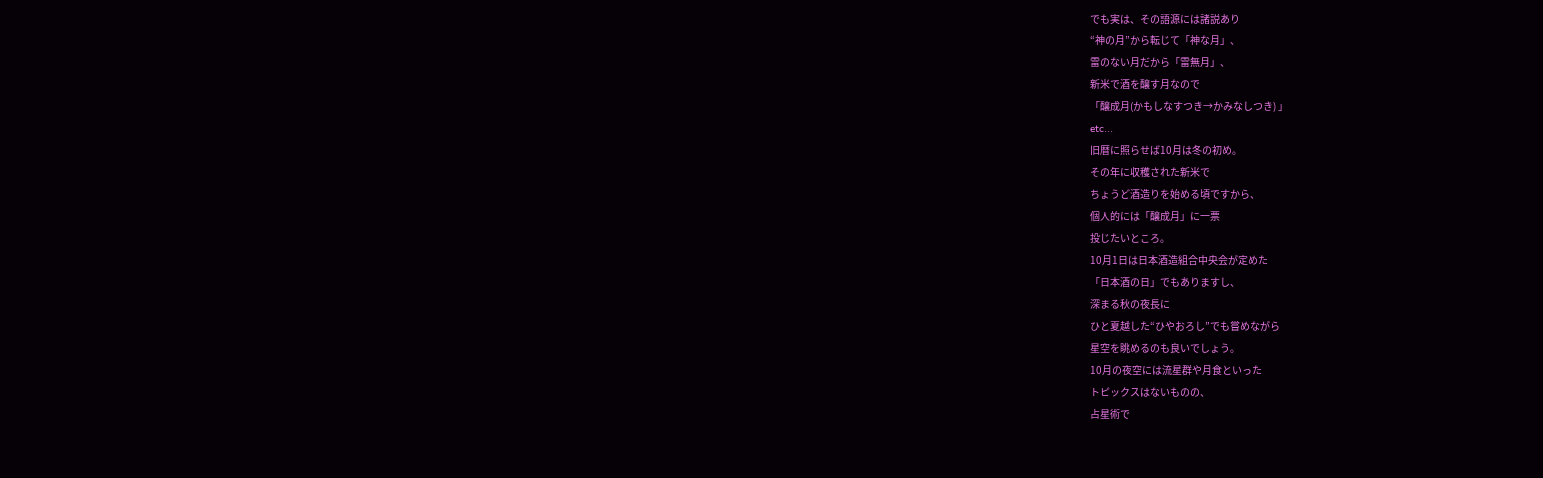でも実は、その語源には諸説あり
“神の月”から転じて「神な月」、
雷のない月だから「雷無月」、
新米で酒を醸す月なので
「醸成月(かもしなすつき→かみなしつき) 」
etc...
旧暦に照らせば10月は冬の初め。
その年に収穫された新米で
ちょうど酒造りを始める頃ですから、
個人的には「醸成月」に一票
投じたいところ。
10月1日は日本酒造組合中央会が定めた
「日本酒の日」でもありますし、
深まる秋の夜長に
ひと夏越した“ひやおろし”でも嘗めながら
星空を眺めるのも良いでしょう。
10月の夜空には流星群や月食といった
トピックスはないものの、
占星術で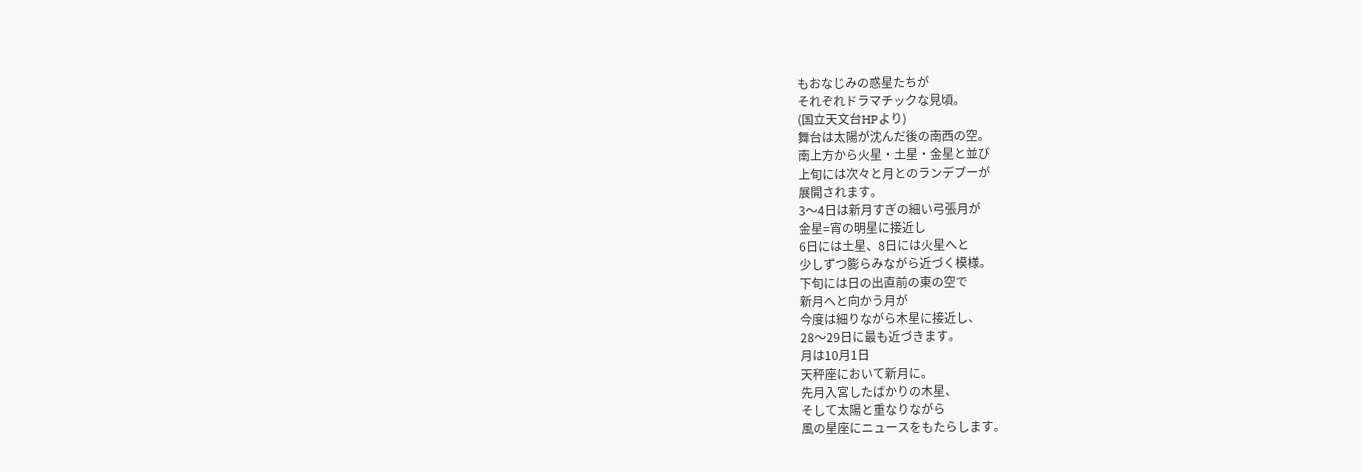もおなじみの惑星たちが
それぞれドラマチックな見頃。
(国立天文台HPより)
舞台は太陽が沈んだ後の南西の空。
南上方から火星・土星・金星と並び
上旬には次々と月とのランデブーが
展開されます。
3〜4日は新月すぎの細い弓張月が
金星=宵の明星に接近し
6日には土星、8日には火星へと
少しずつ膨らみながら近づく模様。
下旬には日の出直前の東の空で
新月へと向かう月が
今度は細りながら木星に接近し、
28〜29日に最も近づきます。
月は10月1日
天秤座において新月に。
先月入宮したばかりの木星、
そして太陽と重なりながら
風の星座にニュースをもたらします。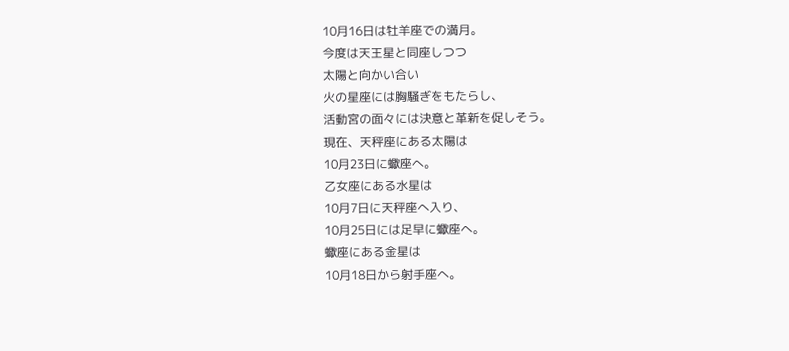10月16日は牡羊座での満月。
今度は天王星と同座しつつ
太陽と向かい合い
火の星座には胸騒ぎをもたらし、
活動宮の面々には決意と革新を促しそう。
現在、天秤座にある太陽は
10月23日に蠍座へ。
乙女座にある水星は
10月7日に天秤座へ入り、
10月25日には足早に蠍座へ。
蠍座にある金星は
10月18日から射手座へ。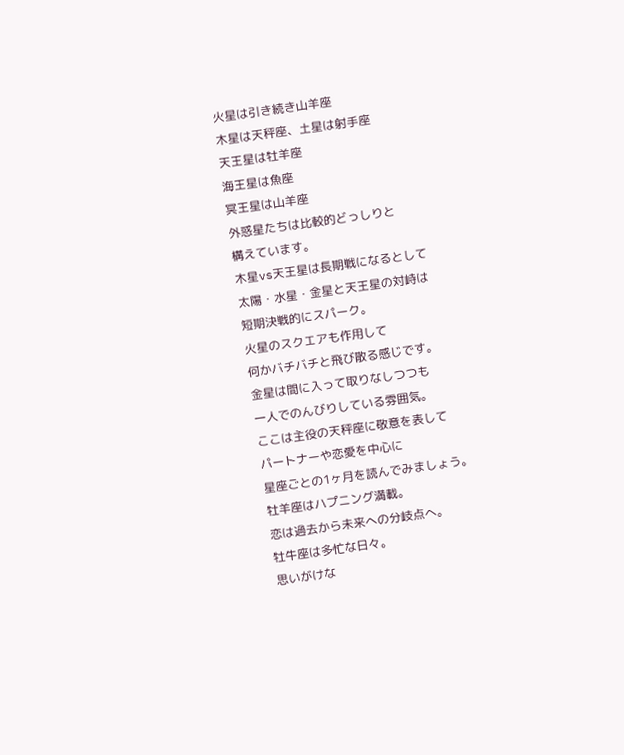火星は引き続き山羊座
木星は天秤座、土星は射手座
天王星は牡羊座
海王星は魚座
冥王星は山羊座
外惑星たちは比較的どっしりと
構えています。
木星vs天王星は長期戦になるとして
太陽・水星・金星と天王星の対峙は
短期決戦的にスパーク。
火星のスクエアも作用して
何かバチバチと飛び散る感じです。
金星は間に入って取りなしつつも
一人でのんびりしている雰囲気。
ここは主役の天秤座に敬意を表して
パートナーや恋愛を中心に
星座ごとの1ヶ月を読んでみましょう。
牡羊座はハプニング満載。
恋は過去から未来への分岐点へ。
牡牛座は多忙な日々。
思いがけな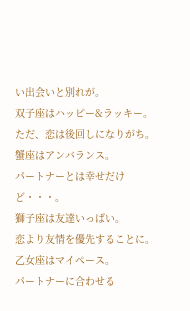い出会いと別れが。
双子座はハッピー&ラッキー。
ただ、恋は後回しになりがち。
蟹座はアンバランス。
パートナーとは幸せだけど・・・。
獅子座は友達いっぱい。
恋より友情を優先することに。
乙女座はマイペース。
パートナーに合わせる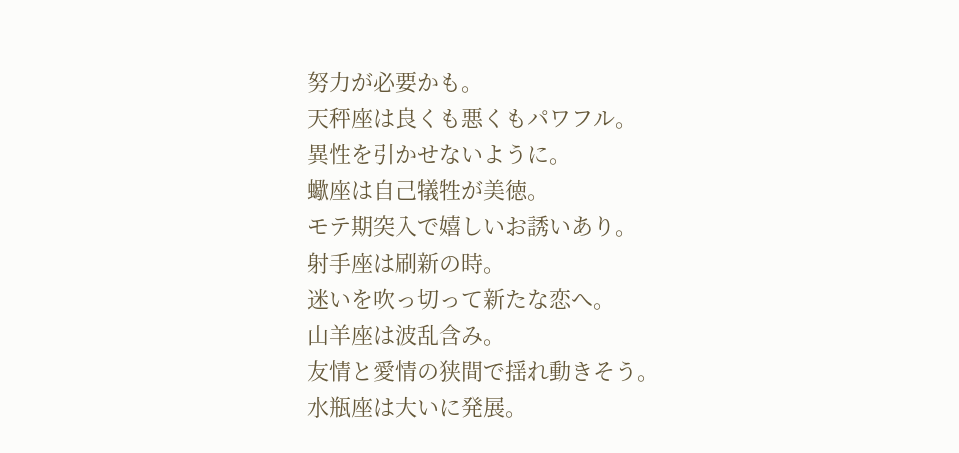努力が必要かも。
天秤座は良くも悪くもパワフル。
異性を引かせないように。
蠍座は自己犠牲が美徳。
モテ期突入で嬉しいお誘いあり。
射手座は刷新の時。
迷いを吹っ切って新たな恋へ。
山羊座は波乱含み。
友情と愛情の狭間で揺れ動きそう。
水瓶座は大いに発展。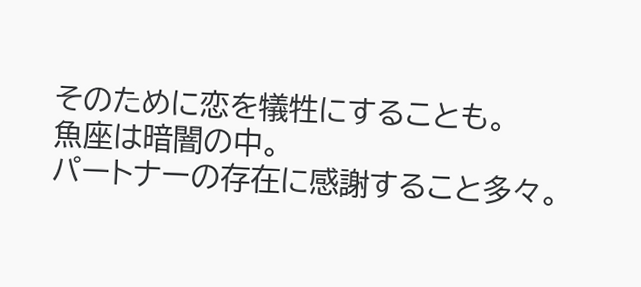そのために恋を犠牲にすることも。
魚座は暗闇の中。
パートナーの存在に感謝すること多々。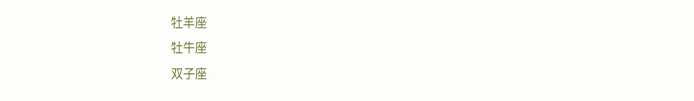牡羊座
牡牛座
双子座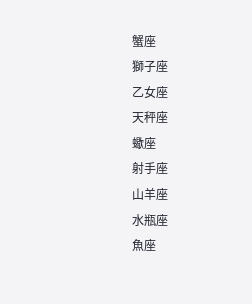蟹座
獅子座
乙女座
天秤座
蠍座
射手座
山羊座
水瓶座
魚座